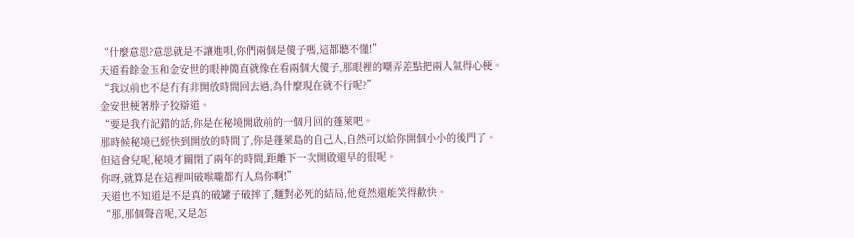“什麼意思?意思就是不讓進唄,你們兩個是傻子嗎,這都聽不懂!”
天道看餘金玉和金安世的眼神簡直就像在看兩個大傻子,那眼裡的嘲弄差點把兩人氣得心梗。
“我以前也不是冇有非開放時間回去過,為什麼現在就不行呢?”
金安世梗著脖子狡辯道。
“要是我冇記錯的話,你是在秘境開啟前的一個月回的蓬萊吧。
那時候秘境已經快到開放的時間了,你是蓬萊島的自己人,自然可以給你開個小小的後門了。
但這會兒呢,秘境才關閉了兩年的時間,距離下一次開啟還早的很呢。
你呀,就算是在這裡叫破喉嚨都冇人鳥你啊!”
天道也不知道是不是真的破罐子破摔了,麵對必死的結局,他竟然還能笑得歡快。
“那,那個聲音呢,又是怎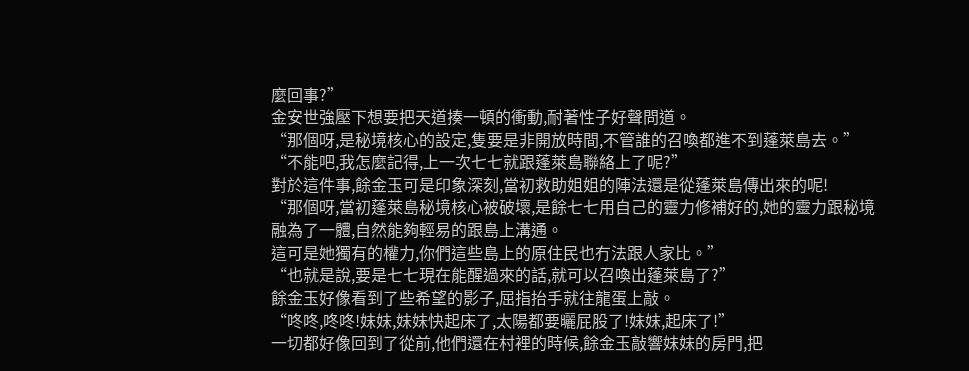麼回事?”
金安世強壓下想要把天道揍一頓的衝動,耐著性子好聲問道。
“那個呀,是秘境核心的設定,隻要是非開放時間,不管誰的召喚都進不到蓬萊島去。”
“不能吧,我怎麼記得,上一次七七就跟蓬萊島聯絡上了呢?”
對於這件事,餘金玉可是印象深刻,當初救助姐姐的陣法還是從蓬萊島傳出來的呢!
“那個呀,當初蓬萊島秘境核心被破壞,是餘七七用自己的靈力修補好的,她的靈力跟秘境融為了一體,自然能夠輕易的跟島上溝通。
這可是她獨有的權力,你們這些島上的原住民也冇法跟人家比。”
“也就是說,要是七七現在能醒過來的話,就可以召喚出蓬萊島了?”
餘金玉好像看到了些希望的影子,屈指抬手就往龍蛋上敲。
“咚咚,咚咚!妹妹,妹妹快起床了,太陽都要曬屁股了!妹妹,起床了!”
一切都好像回到了從前,他們還在村裡的時候,餘金玉敲響妹妹的房門,把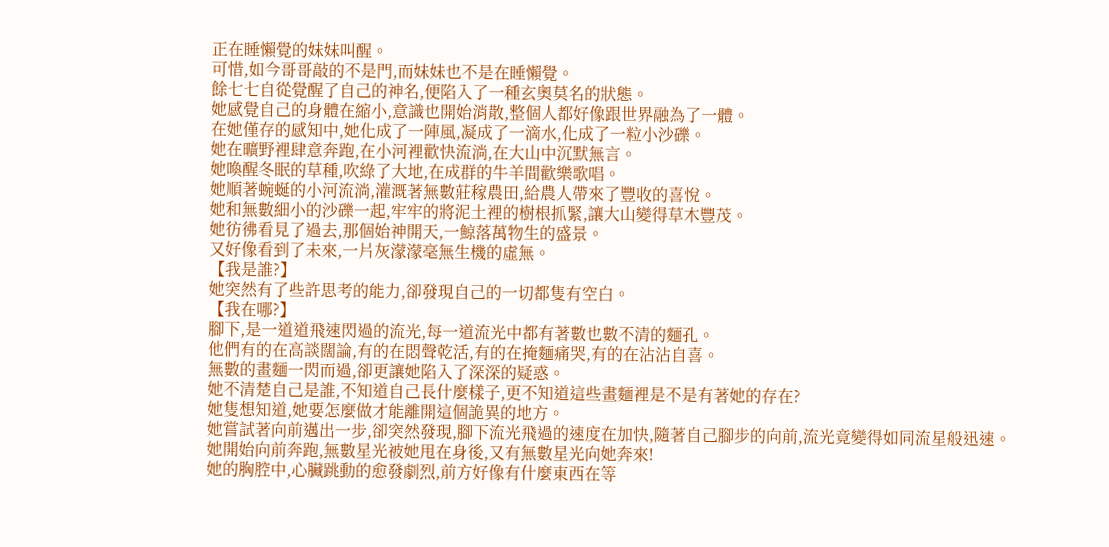正在睡懶覺的妹妹叫醒。
可惜,如今哥哥敲的不是門,而妹妹也不是在睡懶覺。
餘七七自從覺醒了自己的神名,便陷入了一種玄奧莫名的狀態。
她感覺自己的身體在縮小,意識也開始消散,整個人都好像跟世界融為了一體。
在她僅存的感知中,她化成了一陣風,凝成了一滴水,化成了一粒小沙礫。
她在曠野裡肆意奔跑,在小河裡歡快流淌,在大山中沉默無言。
她喚醒冬眠的草種,吹綠了大地,在成群的牛羊間歡樂歌唱。
她順著蜿蜒的小河流淌,灌溉著無數莊稼農田,給農人帶來了豐收的喜悅。
她和無數細小的沙礫一起,牢牢的將泥土裡的樹根抓緊,讓大山變得草木豐茂。
她彷彿看見了過去,那個始神開天,一鯨落萬物生的盛景。
又好像看到了未來,一片灰濛濛毫無生機的虛無。
【我是誰?】
她突然有了些許思考的能力,卻發現自己的一切都隻有空白。
【我在哪?】
腳下,是一道道飛速閃過的流光,每一道流光中都有著數也數不清的麵孔。
他們有的在高談闊論,有的在悶聲乾活,有的在掩麵痛哭,有的在沾沾自喜。
無數的畫麵一閃而過,卻更讓她陷入了深深的疑惑。
她不清楚自己是誰,不知道自己長什麼樣子,更不知道這些畫麵裡是不是有著她的存在?
她隻想知道,她要怎麼做才能離開這個詭異的地方。
她嘗試著向前邁出一步,卻突然發現,腳下流光飛過的速度在加快,隨著自己腳步的向前,流光竟變得如同流星般迅速。
她開始向前奔跑,無數星光被她甩在身後,又有無數星光向她奔來!
她的胸腔中,心臟跳動的愈發劇烈,前方好像有什麼東西在等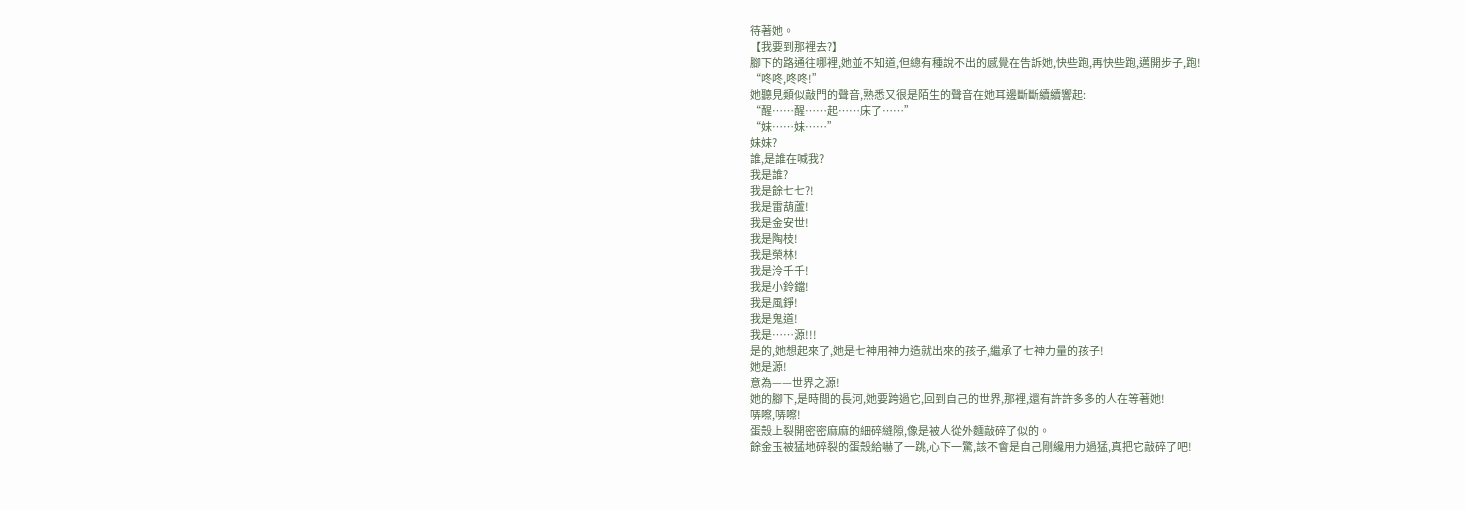待著她。
【我要到那裡去?】
腳下的路通往哪裡,她並不知道,但總有種說不出的感覺在告訴她,快些跑,再快些跑,邁開步子,跑!
“咚咚,咚咚!”
她聽見類似敲門的聲音,熟悉又很是陌生的聲音在她耳邊斷斷續續響起:
“醒……醒……起……床了……”
“妹……妹……”
妹妹?
誰,是誰在喊我?
我是誰?
我是餘七七?!
我是雷葫蘆!
我是金安世!
我是陶枝!
我是榮林!
我是泠千千!
我是小鈴鐺!
我是風錚!
我是鬼道!
我是……源!!!
是的,她想起來了,她是七神用神力造就出來的孩子,繼承了七神力量的孩子!
她是源!
意為——世界之源!
她的腳下,是時間的長河,她要跨過它,回到自己的世界,那裡,還有許許多多的人在等著她!
哢嚓,哢嚓!
蛋殼上裂開密密麻麻的細碎縫隙,像是被人從外麵敲碎了似的。
餘金玉被猛地碎裂的蛋殼給嚇了一跳,心下一驚,該不會是自己剛纔用力過猛,真把它敲碎了吧!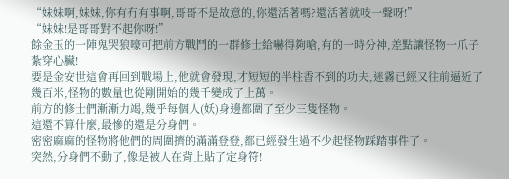“妹妹啊,妹妹,你有冇有事啊,哥哥不是故意的,你還活著嗎?還活著就吱一聲呀!”
“妹妹!是哥哥對不起你呀!”
餘金玉的一陣鬼哭狼嚎可把前方戰鬥的一群修士給嚇得夠嗆,有的一時分神,差點讓怪物一爪子紮穿心臟!
要是金安世這會再回到戰場上,他就會發現,才短短的半柱香不到的功夫,迷霧已經又往前逼近了幾百米,怪物的數量也從剛開始的幾千變成了上萬。
前方的修士們漸漸力竭,幾乎每個人(妖)身邊都圍了至少三隻怪物。
這還不算什麼,最慘的還是分身們。
密密麻麻的怪物將他們的周圍擠的滿滿登登,都已經發生過不少起怪物踩踏事件了。
突然,分身們不動了,像是被人在背上貼了定身符!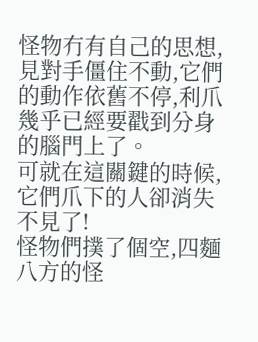怪物冇有自己的思想,見對手僵住不動,它們的動作依舊不停,利爪幾乎已經要戳到分身的腦門上了。
可就在這關鍵的時候,它們爪下的人卻消失不見了!
怪物們撲了個空,四麵八方的怪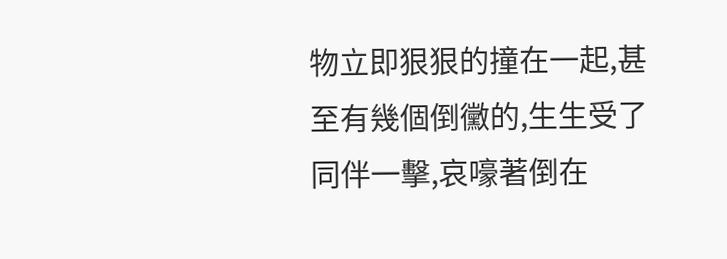物立即狠狠的撞在一起,甚至有幾個倒黴的,生生受了同伴一擊,哀嚎著倒在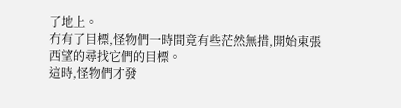了地上。
冇有了目標,怪物們一時間竟有些茫然無措,開始東張西望的尋找它們的目標。
這時,怪物們才發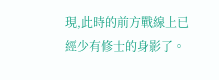現,此時的前方戰線上已經少有修士的身影了。